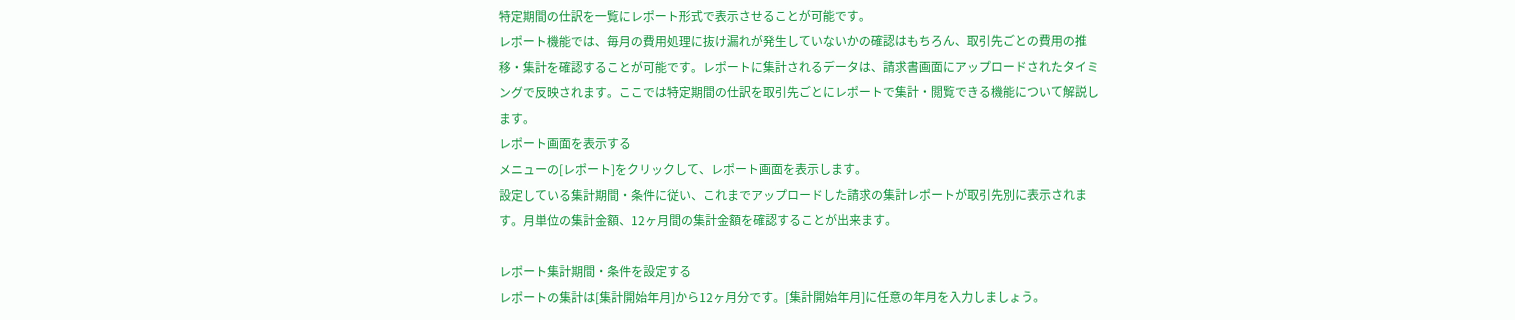特定期間の仕訳を一覧にレポート形式で表示させることが可能です。
レポート機能では、毎月の費用処理に抜け漏れが発生していないかの確認はもちろん、取引先ごとの費用の推移・集計を確認することが可能です。レポートに集計されるデータは、請求書画面にアップロードされたタイミングで反映されます。ここでは特定期間の仕訳を取引先ごとにレポートで集計・閲覧できる機能について解説します。
レポート画面を表示する
メニューの[レポート]をクリックして、レポート画面を表示します。
設定している集計期間・条件に従い、これまでアップロードした請求の集計レポートが取引先別に表示されます。月単位の集計金額、12ヶ月間の集計金額を確認することが出来ます。

レポート集計期間・条件を設定する
レポートの集計は[集計開始年月]から12ヶ月分です。[集計開始年月]に任意の年月を入力しましょう。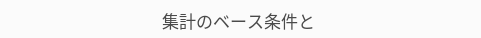集計のベース条件と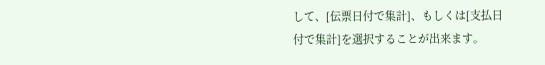して、[伝票日付で集計]、もしくは[支払日付で集計]を選択することが出来ます。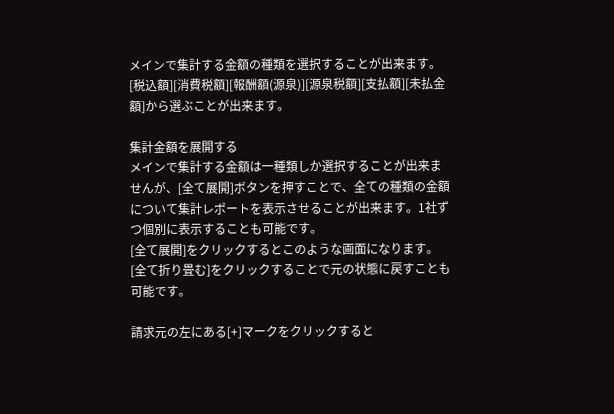メインで集計する金額の種類を選択することが出来ます。[税込額][消費税額][報酬額(源泉)][源泉税額][支払額][未払金額]から選ぶことが出来ます。

集計金額を展開する
メインで集計する金額は一種類しか選択することが出来ませんが、[全て展開]ボタンを押すことで、全ての種類の金額について集計レポートを表示させることが出来ます。1社ずつ個別に表示することも可能です。
[全て展開]をクリックするとこのような画面になります。[全て折り畳む]をクリックすることで元の状態に戻すことも可能です。

請求元の左にある[+]マークをクリックすると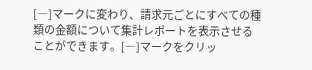[―]マークに変わり、請求元ごとにすべての種類の金額について集計レポートを表示させることができます。[―]マークをクリッ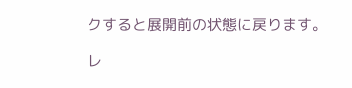クすると展開前の状態に戻ります。

レ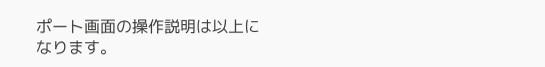ポート画面の操作説明は以上になります。